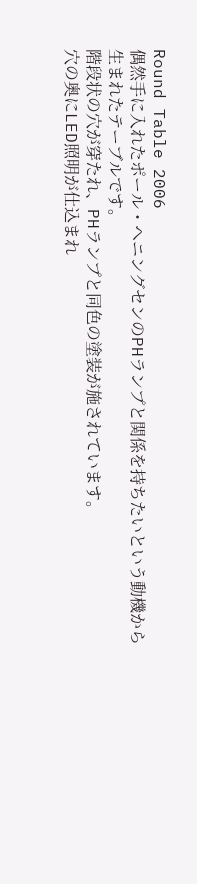Round Table 2006
偶然手に入れたポール・ヘニングセンのPHランプと関係を持ちたいという動機から生まれたテーブルです。
階段状の穴が穿たれ、PHランプと同色の塗装が施されています。
穴の奥にLED照明が仕込まれ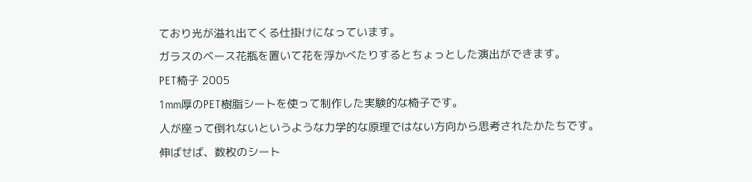ており光が溢れ出てくる仕掛けになっています。
ガラスのベース花瓶を置いて花を浮かべたりするとちょっとした演出ができます。
PET椅子 2005
1mm厚のPET樹脂シートを使って制作した実験的な椅子です。
人が座って倒れないというような力学的な原理ではない方向から思考されたかたちです。
伸ばせば、数枚のシート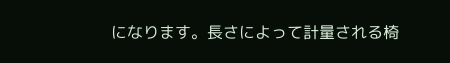になります。長さによって計量される椅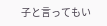子と言ってもい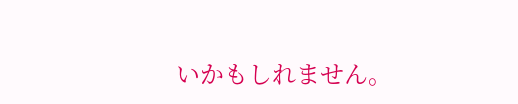いかもしれません。